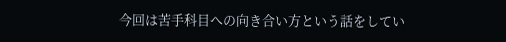今回は苦手科目への向き合い方という話をしてい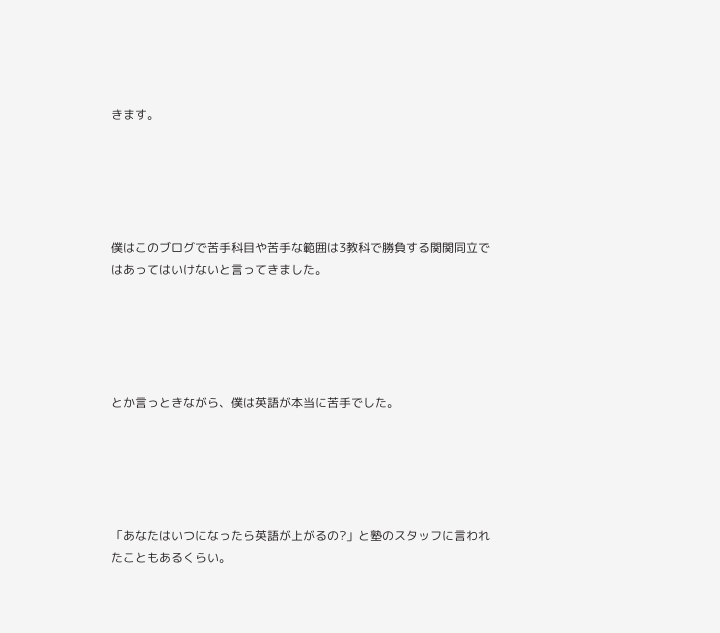きます。





僕はこのブログで苦手科目や苦手な範囲は3教科で勝負する関関同立ではあってはいけないと言ってきました。





とか言っときながら、僕は英語が本当に苦手でした。





「あなたはいつになったら英語が上がるの?」と塾のスタッフに言われたこともあるくらい。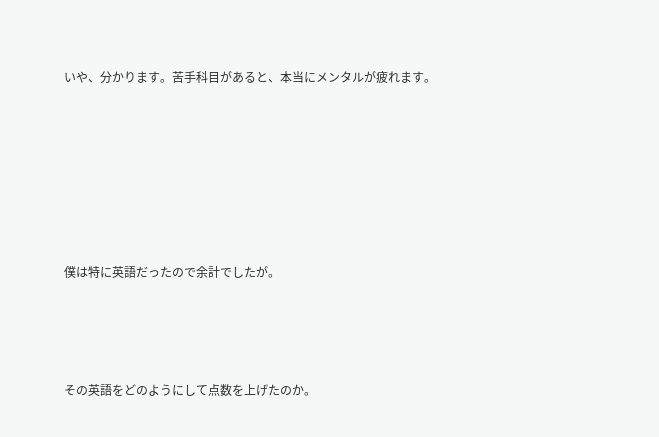いや、分かります。苦手科目があると、本当にメンタルが疲れます。









僕は特に英語だったので余計でしたが。





その英語をどのようにして点数を上げたのか。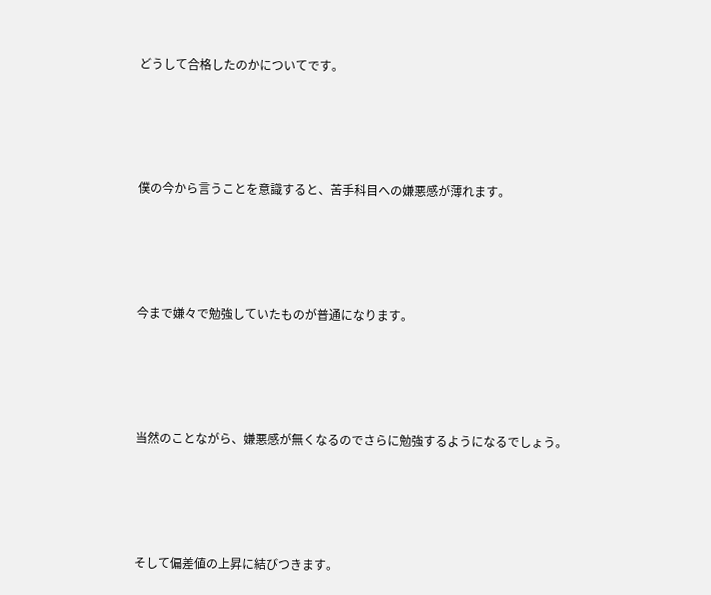どうして合格したのかについてです。





僕の今から言うことを意識すると、苦手科目への嫌悪感が薄れます。





今まで嫌々で勉強していたものが普通になります。





当然のことながら、嫌悪感が無くなるのでさらに勉強するようになるでしょう。





そして偏差値の上昇に結びつきます。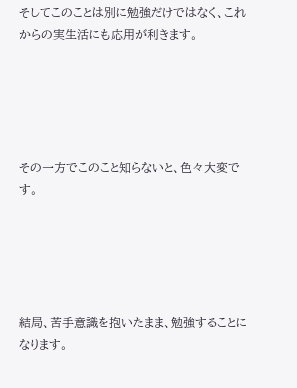そしてこのことは別に勉強だけではなく、これからの実生活にも応用が利きます。





その一方でこのこと知らないと、色々大変です。





結局、苦手意識を抱いたまま、勉強することになります。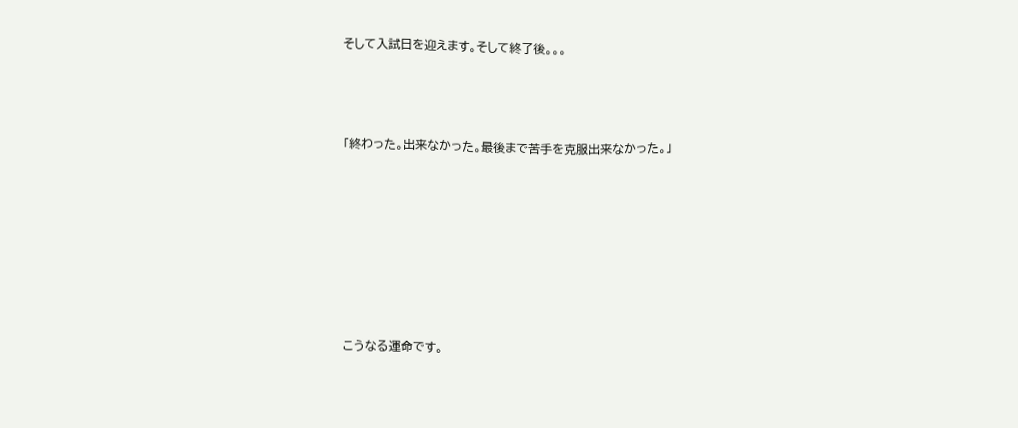そして入試日を迎えます。そして終了後。。。





「終わった。出来なかった。最後まで苦手を克服出来なかった。」











こうなる運命です。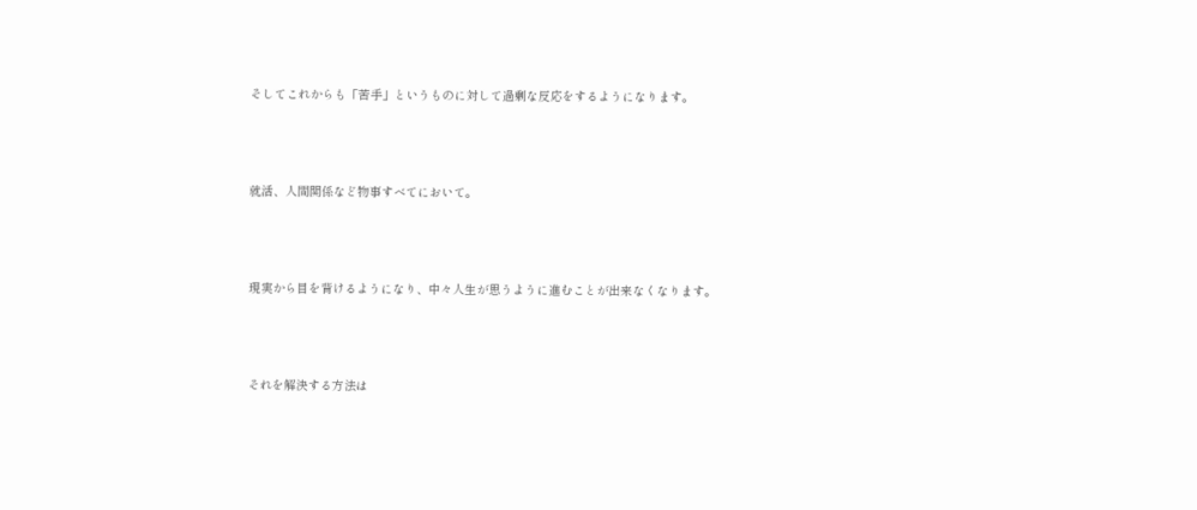そしてこれからも「苦手」というものに対して過剰な反応をするようになります。





就活、人間関係など物事すべてにおいて。





現実から目を背けるようになり、中々人生が思うように進むことが出来なくなります。





それを解決する方法は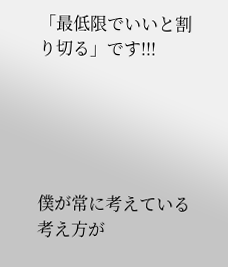「最低限でいいと割り切る」です!!!





僕が常に考えている考え方が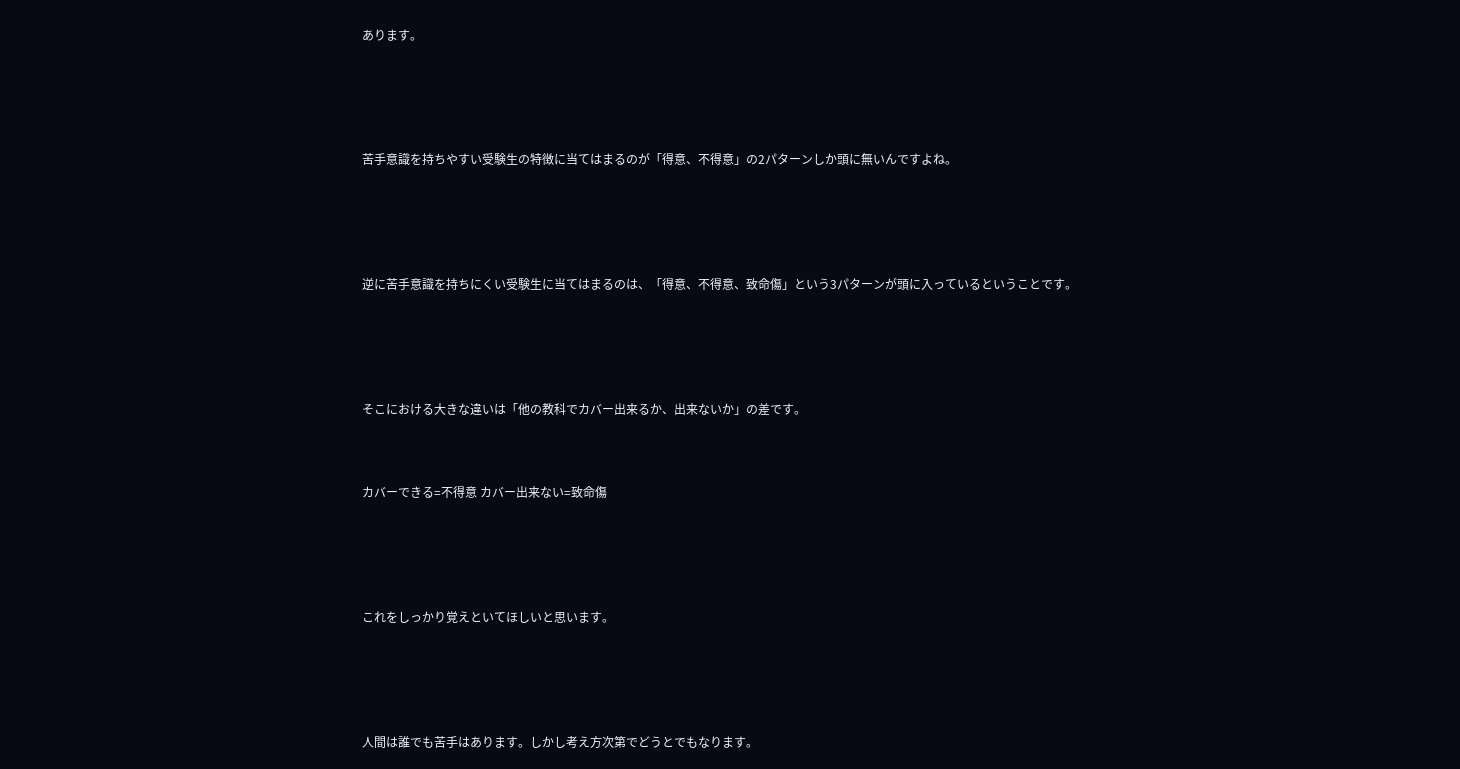あります。





苦手意識を持ちやすい受験生の特徴に当てはまるのが「得意、不得意」の2パターンしか頭に無いんですよね。





逆に苦手意識を持ちにくい受験生に当てはまるのは、「得意、不得意、致命傷」という3パターンが頭に入っているということです。





そこにおける大きな違いは「他の教科でカバー出来るか、出来ないか」の差です。



カバーできる=不得意 カバー出来ない=致命傷





これをしっかり覚えといてほしいと思います。





人間は誰でも苦手はあります。しかし考え方次第でどうとでもなります。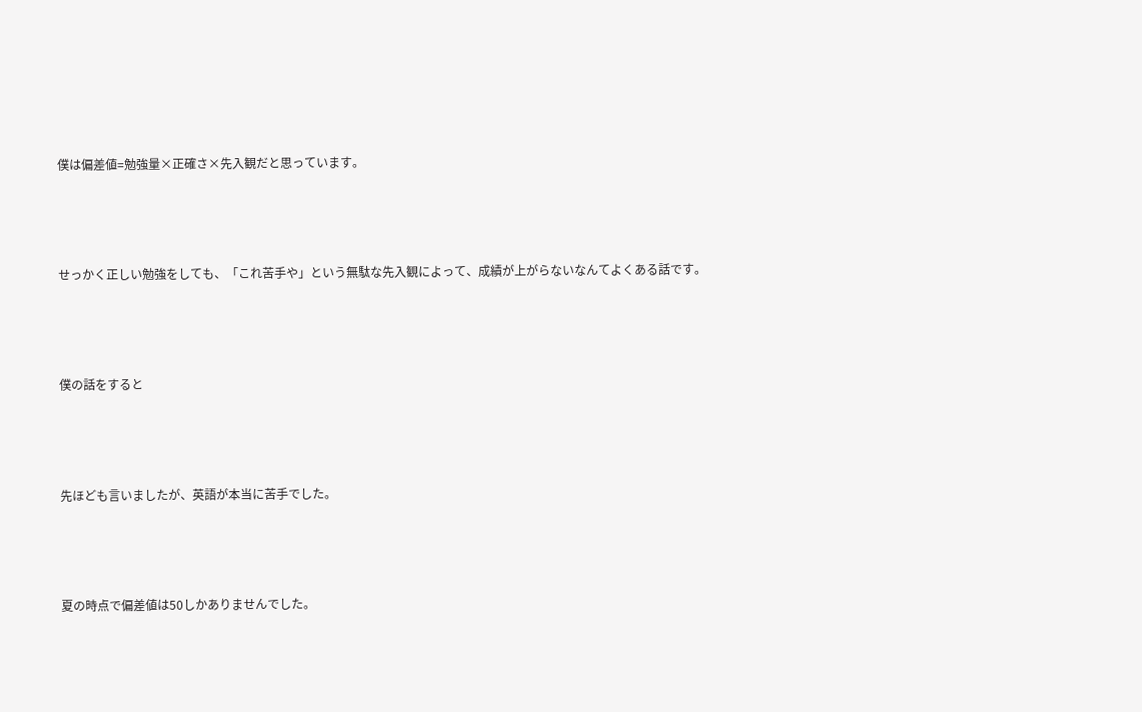僕は偏差値=勉強量×正確さ×先入観だと思っています。





せっかく正しい勉強をしても、「これ苦手や」という無駄な先入観によって、成績が上がらないなんてよくある話です。





僕の話をすると





先ほども言いましたが、英語が本当に苦手でした。





夏の時点で偏差値は50しかありませんでした。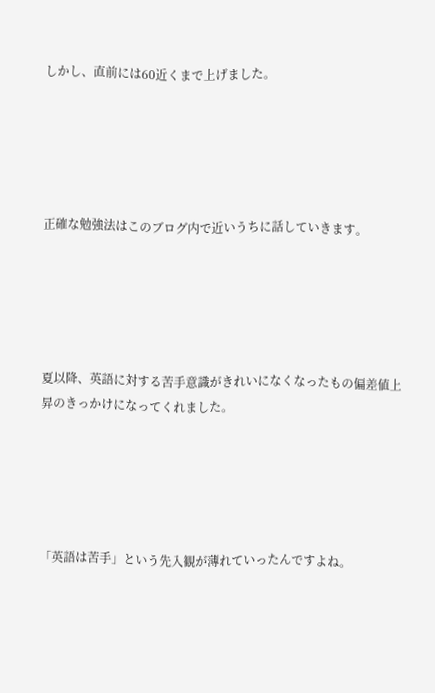しかし、直前には60近くまで上げました。





正確な勉強法はこのブログ内で近いうちに話していきます。





夏以降、英語に対する苦手意識がきれいになくなったもの偏差値上昇のきっかけになってくれました。





「英語は苦手」という先入観が薄れていったんですよね。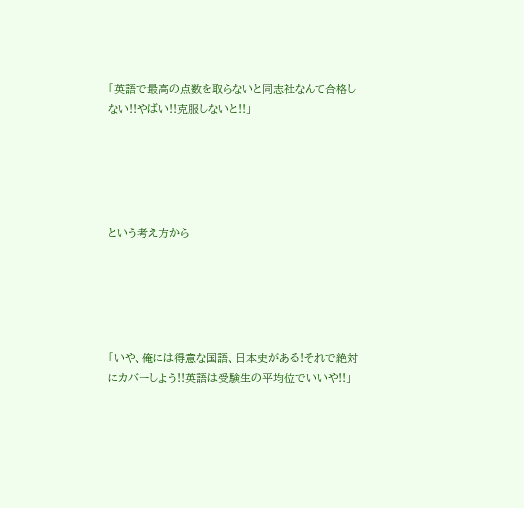「英語で最高の点数を取らないと同志社なんて合格しない!!やばい!!克服しないと!!」





という考え方から





「いや、俺には得意な国語、日本史がある!それで絶対にカバーしよう!!英語は受験生の平均位でいいや!!」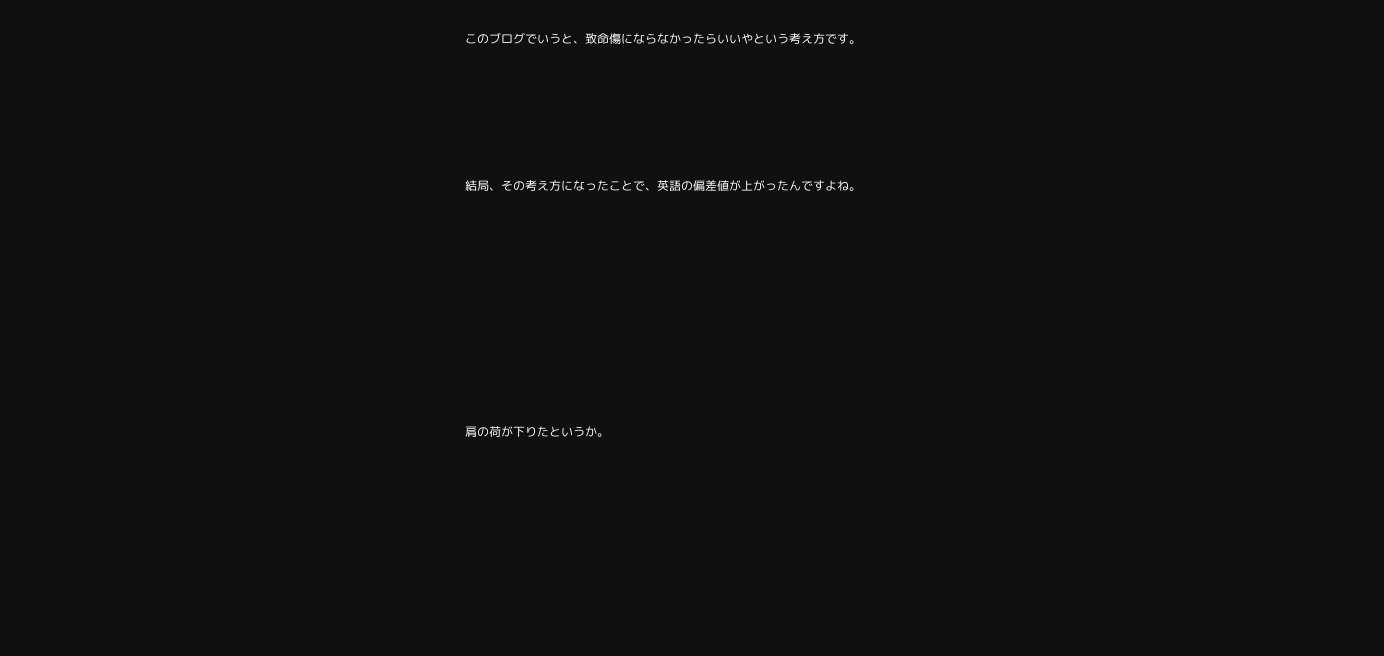このブログでいうと、致命傷にならなかったらいいやという考え方です。





結局、その考え方になったことで、英語の偏差値が上がったんですよね。









肩の荷が下りたというか。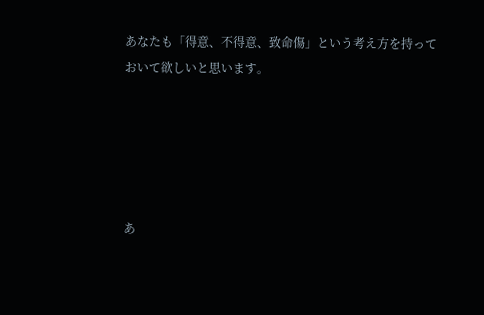あなたも「得意、不得意、致命傷」という考え方を持っておいて欲しいと思います。





あ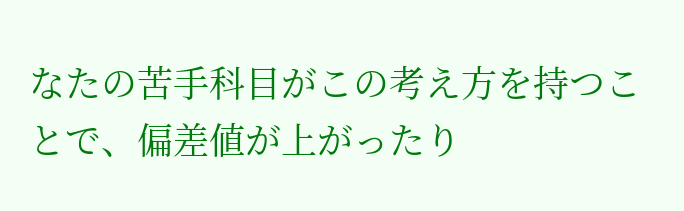なたの苦手科目がこの考え方を持つことで、偏差値が上がったり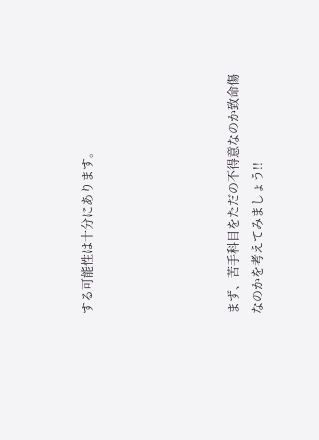する可能性は十分にあります。





まず、苦手科目をただの不得意なのか致命傷なのかを考えてみましょう!!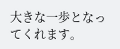大きな一歩となってくれます。